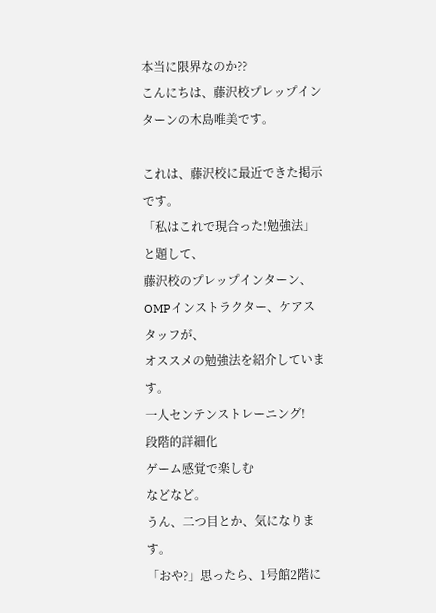本当に限界なのか??
こんにちは、藤沢校プレップインターンの木島唯美です。

これは、藤沢校に最近できた掲示です。
「私はこれで現合った!勉強法」と題して、
藤沢校のプレップインターン、OMPインストラクター、ケアスタッフが、
オススメの勉強法を紹介しています。
一人センテンストレーニング!
段階的詳細化
ゲーム感覚で楽しむ
などなど。
うん、二つ目とか、気になります。
「おや?」思ったら、1号館2階に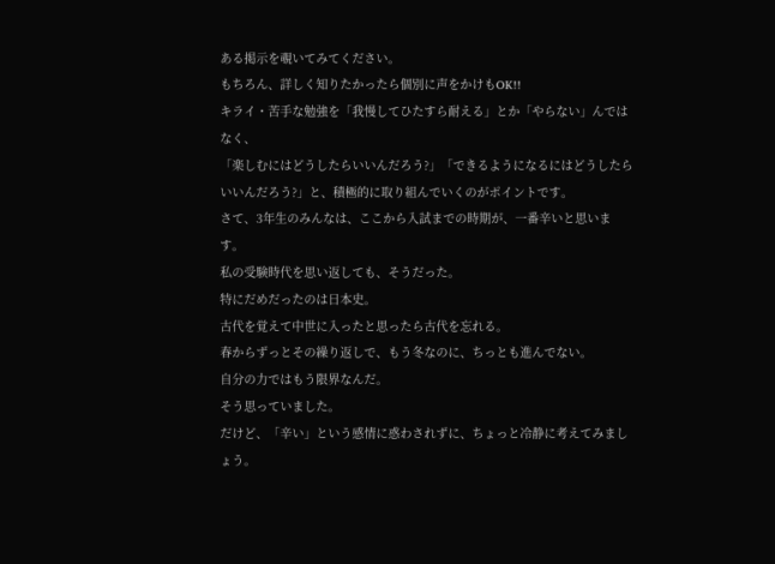ある掲示を覗いてみてください。
もちろん、詳しく知りたかったら個別に声をかけもOK!!
キライ・苦手な勉強を「我慢してひたすら耐える」とか「やらない」んではなく、
「楽しむにはどうしたらいいんだろう?」「できるようになるにはどうしたらいいんだろう?」と、積極的に取り組んでいくのがポイントです。
さて、3年生のみんなは、ここから入試までの時期が、一番辛いと思います。
私の受験時代を思い返しても、そうだった。
特にだめだったのは日本史。
古代を覚えて中世に入ったと思ったら古代を忘れる。
春からずっとその繰り返しで、もう冬なのに、ちっとも進んでない。
自分の力ではもう限界なんだ。
そう思っていました。
だけど、「辛い」という感情に惑わされずに、ちょっと冷静に考えてみましょう。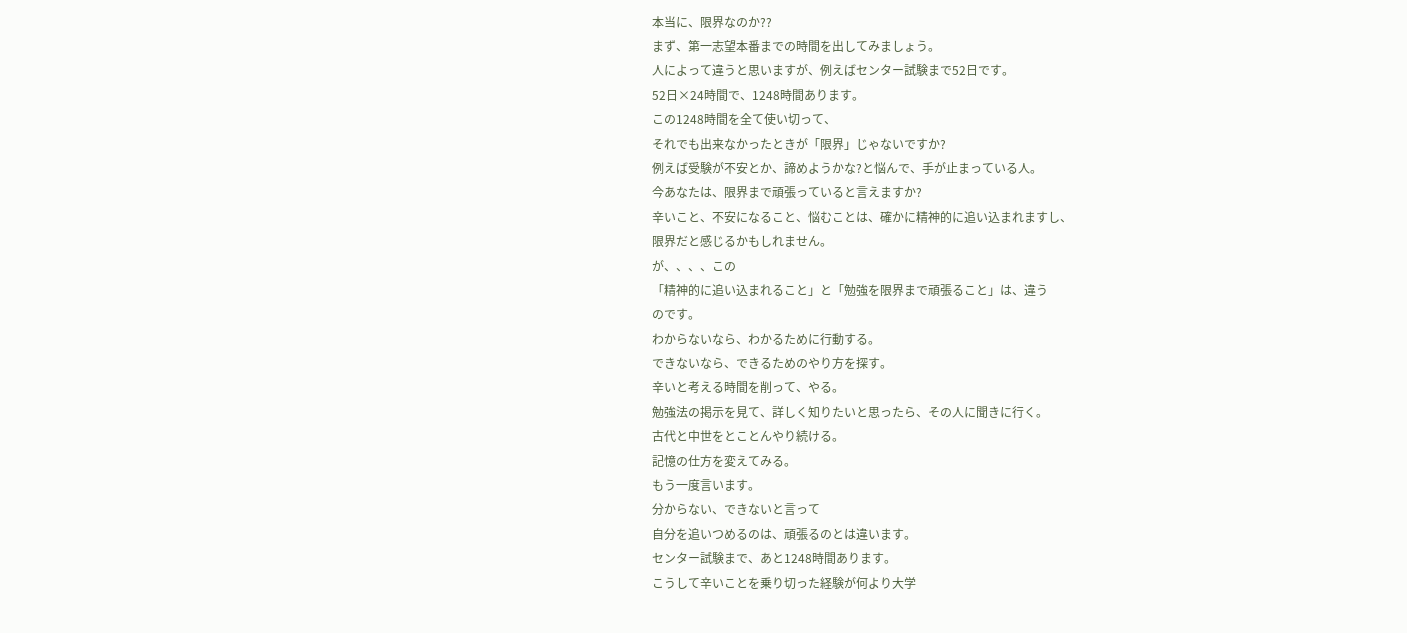本当に、限界なのか??
まず、第一志望本番までの時間を出してみましょう。
人によって違うと思いますが、例えばセンター試験まで52日です。
52日×24時間で、1248時間あります。
この1248時間を全て使い切って、
それでも出来なかったときが「限界」じゃないですか?
例えば受験が不安とか、諦めようかな?と悩んで、手が止まっている人。
今あなたは、限界まで頑張っていると言えますか?
辛いこと、不安になること、悩むことは、確かに精神的に追い込まれますし、
限界だと感じるかもしれません。
が、、、、この
「精神的に追い込まれること」と「勉強を限界まで頑張ること」は、違う
のです。
わからないなら、わかるために行動する。
できないなら、できるためのやり方を探す。
辛いと考える時間を削って、やる。
勉強法の掲示を見て、詳しく知りたいと思ったら、その人に聞きに行く。
古代と中世をとことんやり続ける。
記憶の仕方を変えてみる。
もう一度言います。
分からない、できないと言って
自分を追いつめるのは、頑張るのとは違います。
センター試験まで、あと1248時間あります。
こうして辛いことを乗り切った経験が何より大学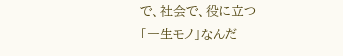で、社会で、役に立つ
「一生モノ」なんだ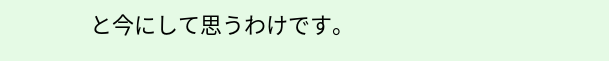と今にして思うわけです。